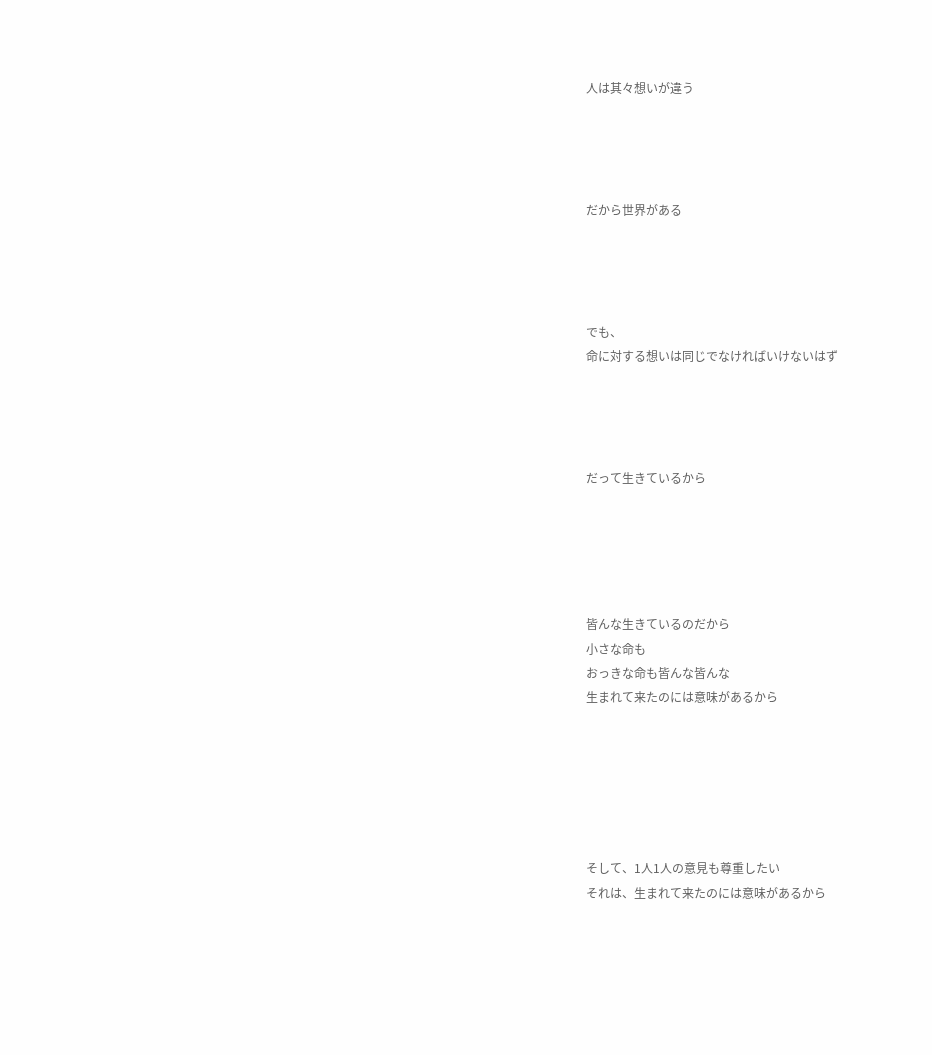人は其々想いが違う




だから世界がある




でも、
命に対する想いは同じでなければいけないはず




だって生きているから





皆んな生きているのだから
小さな命も
おっきな命も皆んな皆んな
生まれて来たのには意味があるから






そして、1人1人の意見も尊重したい
それは、生まれて来たのには意味があるから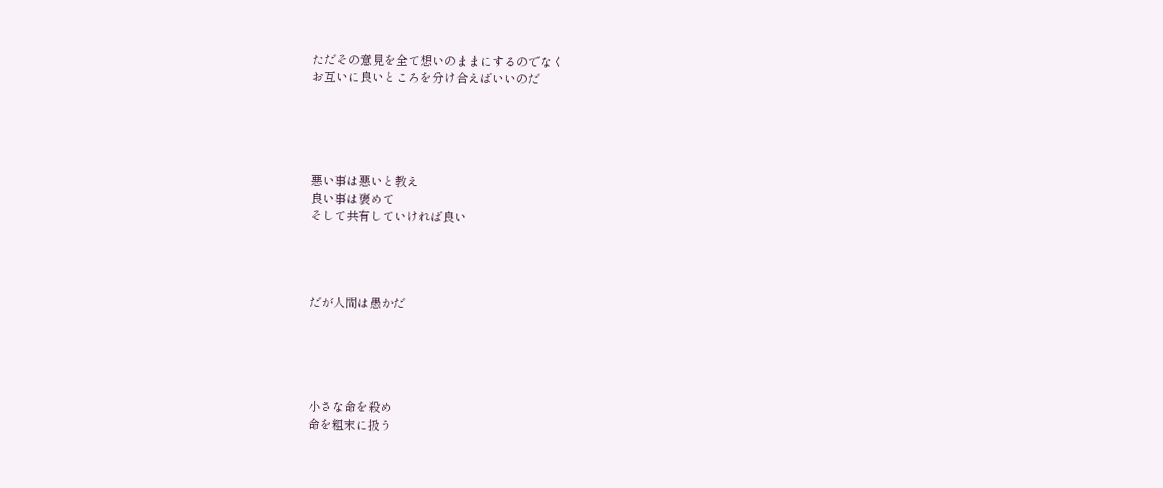ただその意見を全て想いのままにするのでなく
お互いに良いところを分け合えばいいのだ





悪い事は悪いと教え
良い事は褒めて
そして共有していければ良い




だが人間は愚かだ





小さな命を殺め
命を粗末に扱う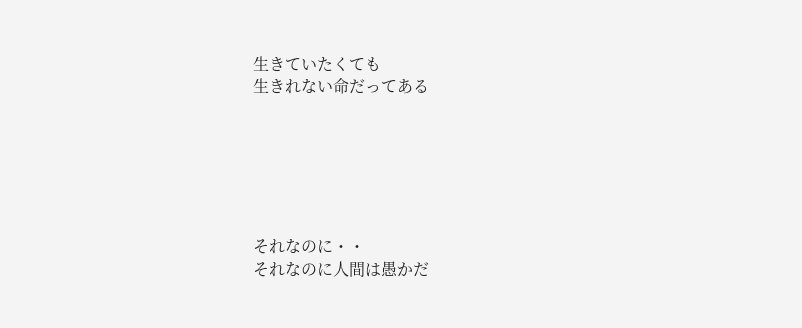生きていたくても
生きれない命だってある






それなのに・・
それなのに人間は愚かだ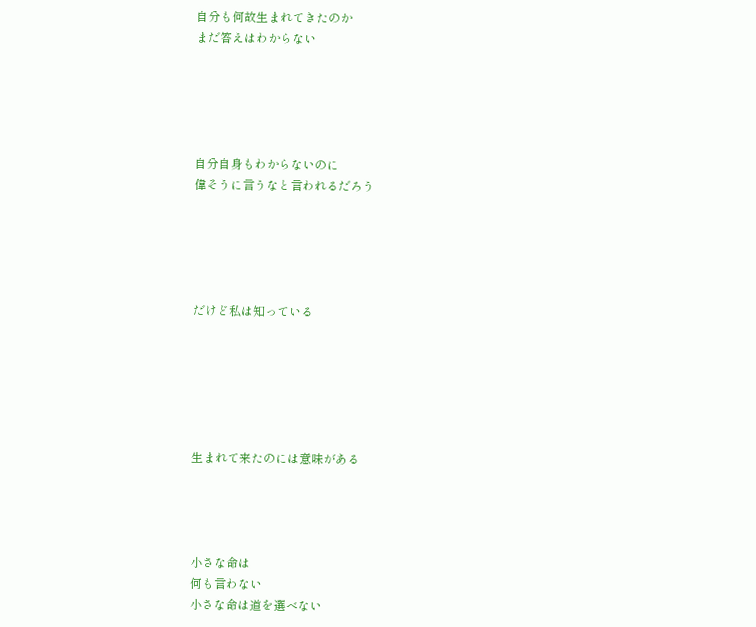自分も何故生まれてきたのか
まだ答えはわからない





自分自身もわからないのに
偉そうに言うなと言われるだろう





だけど私は知っている






生まれて来たのには意味がある




小さな命は
何も言わない
小さな命は道を選べない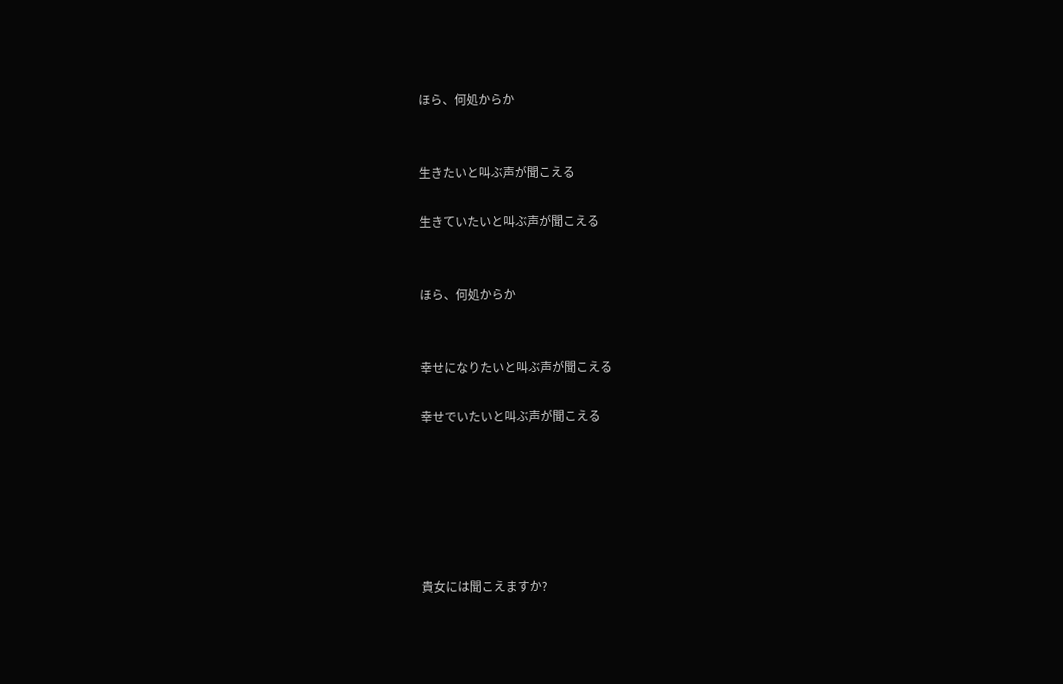ほら、何処からか


生きたいと叫ぶ声が聞こえる

生きていたいと叫ぶ声が聞こえる


ほら、何処からか


幸せになりたいと叫ぶ声が聞こえる

幸せでいたいと叫ぶ声が聞こえる






貴女には聞こえますか?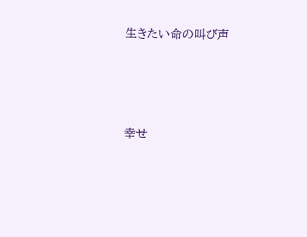生きたい命の叫び声





幸せ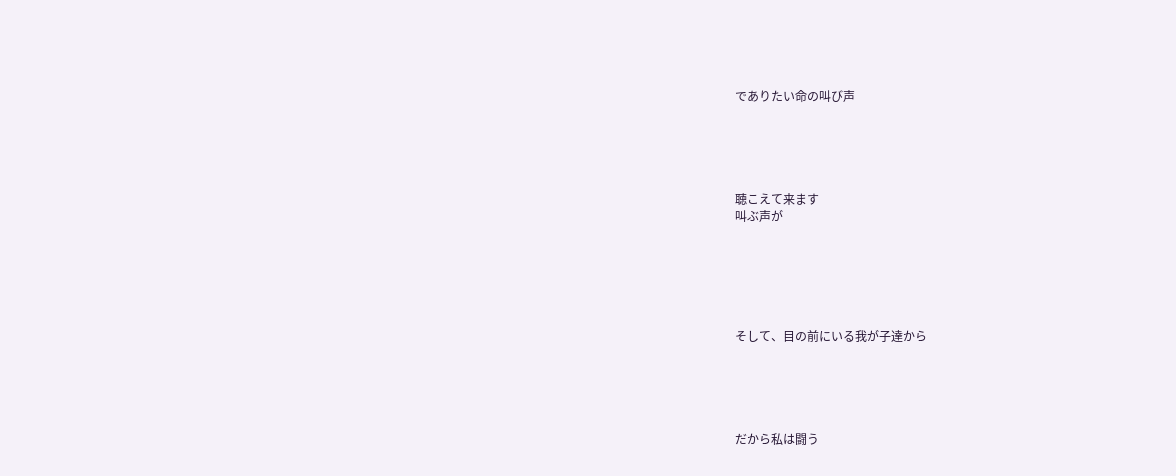でありたい命の叫び声





聴こえて来ます
叫ぶ声が






そして、目の前にいる我が子達から





だから私は闘う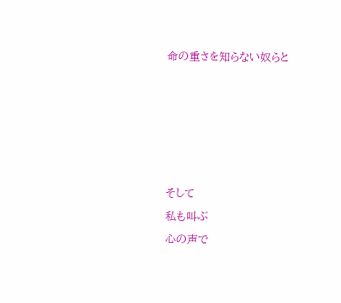命の重さを知らない奴らと





そして
私も叫ぶ
心の声で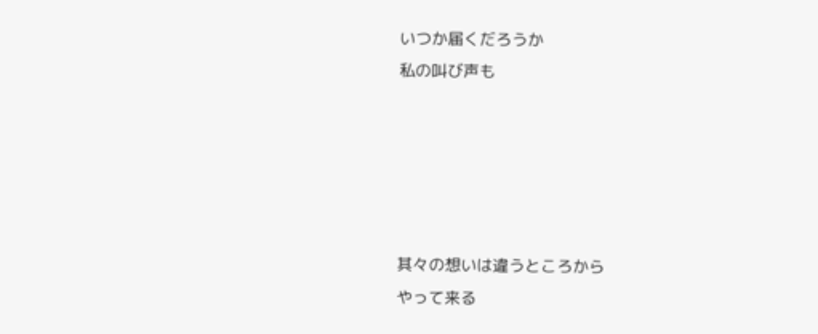いつか届くだろうか
私の叫び声も





其々の想いは違うところから
やって来る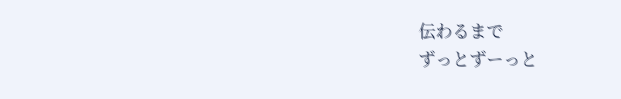伝わるまで
ずっとずーっと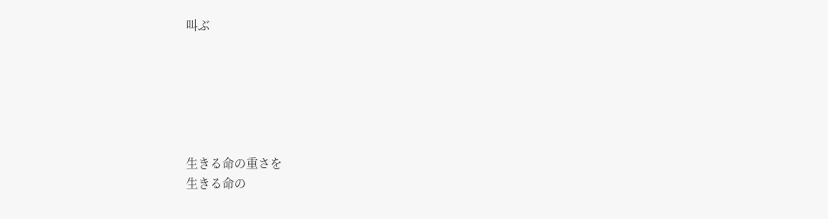叫ぶ






生きる命の重さを
生きる命の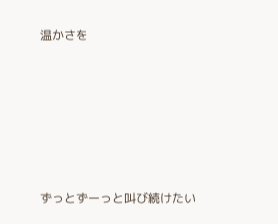温かさを






ずっとずーっと叫び続けたい